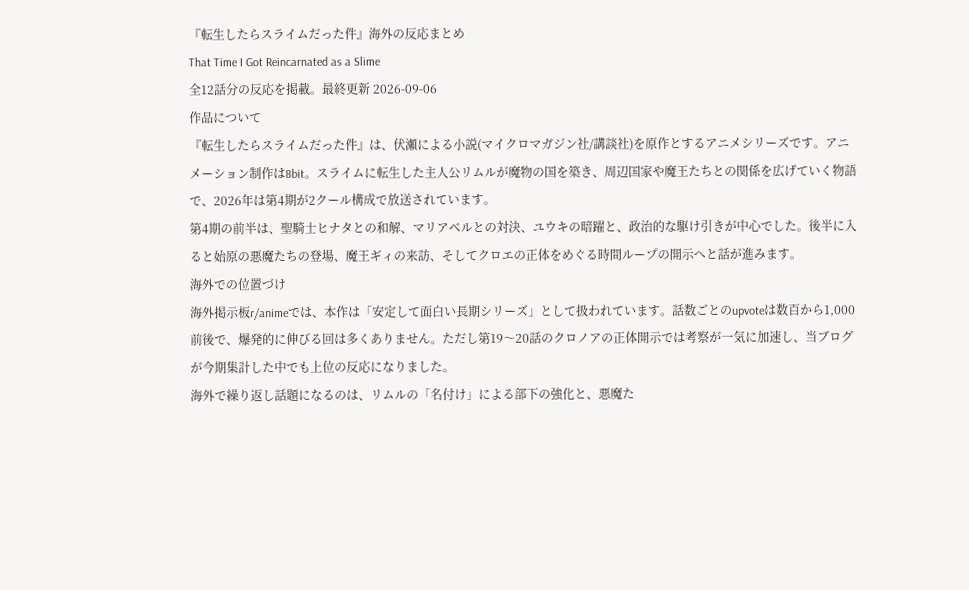『転生したらスライムだった件』海外の反応まとめ
That Time I Got Reincarnated as a Slime
全12話分の反応を掲載。最終更新 2026-09-06
作品について
『転生したらスライムだった件』は、伏瀬による小説(マイクロマガジン社/講談社)を原作とするアニメシリーズです。アニメーション制作は8bit。スライムに転生した主人公リムルが魔物の国を築き、周辺国家や魔王たちとの関係を広げていく物語で、2026年は第4期が2クール構成で放送されています。
第4期の前半は、聖騎士ヒナタとの和解、マリアベルとの対決、ユウキの暗躍と、政治的な駆け引きが中心でした。後半に入ると始原の悪魔たちの登場、魔王ギィの来訪、そしてクロエの正体をめぐる時間ループの開示へと話が進みます。
海外での位置づけ
海外掲示板r/animeでは、本作は「安定して面白い長期シリーズ」として扱われています。話数ごとのupvoteは数百から1,000前後で、爆発的に伸びる回は多くありません。ただし第19〜20話のクロノアの正体開示では考察が一気に加速し、当ブログが今期集計した中でも上位の反応になりました。
海外で繰り返し話題になるのは、リムルの「名付け」による部下の強化と、悪魔た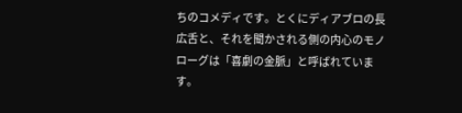ちのコメディです。とくにディアブロの長広舌と、それを聞かされる側の内心のモノローグは「喜劇の金脈」と呼ばれています。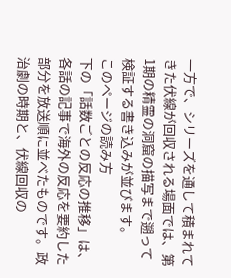一方で、シリーズを通して積まれてきた伏線が回収される場面では、第1期の精霊の洞窟の描写まで遡って検証する書き込みが並びます。
このページの読み方
下の「話数ごとの反応の推移」は、各話の記事で海外の反応を要約した部分を放送順に並べたものです。政治劇の時期と、伏線回収の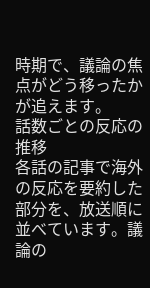時期で、議論の焦点がどう移ったかが追えます。
話数ごとの反応の推移
各話の記事で海外の反応を要約した部分を、放送順に並べています。議論の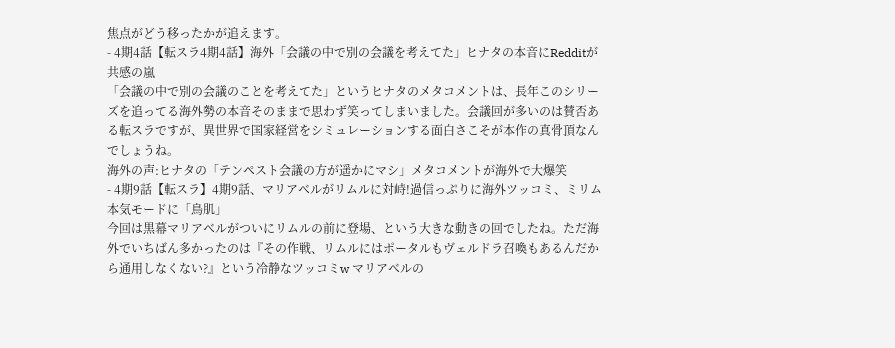焦点がどう移ったかが追えます。
- 4期4話【転スラ4期4話】海外「会議の中で別の会議を考えてた」ヒナタの本音にRedditが共感の嵐
「会議の中で別の会議のことを考えてた」というヒナタのメタコメントは、長年このシリーズを追ってる海外勢の本音そのままで思わず笑ってしまいました。会議回が多いのは賛否ある転スラですが、異世界で国家経営をシミュレーションする面白さこそが本作の真骨頂なんでしょうね。
海外の声:ヒナタの「テンペスト会議の方が遥かにマシ」メタコメントが海外で大爆笑
- 4期9話【転スラ】4期9話、マリアベルがリムルに対峙!過信っぷりに海外ツッコミ、ミリム本気モードに「鳥肌」
今回は黒幕マリアベルがついにリムルの前に登場、という大きな動きの回でしたね。ただ海外でいちばん多かったのは『その作戦、リムルにはポータルもヴェルドラ召喚もあるんだから通用しなくない?』という冷静なツッコミw マリアベルの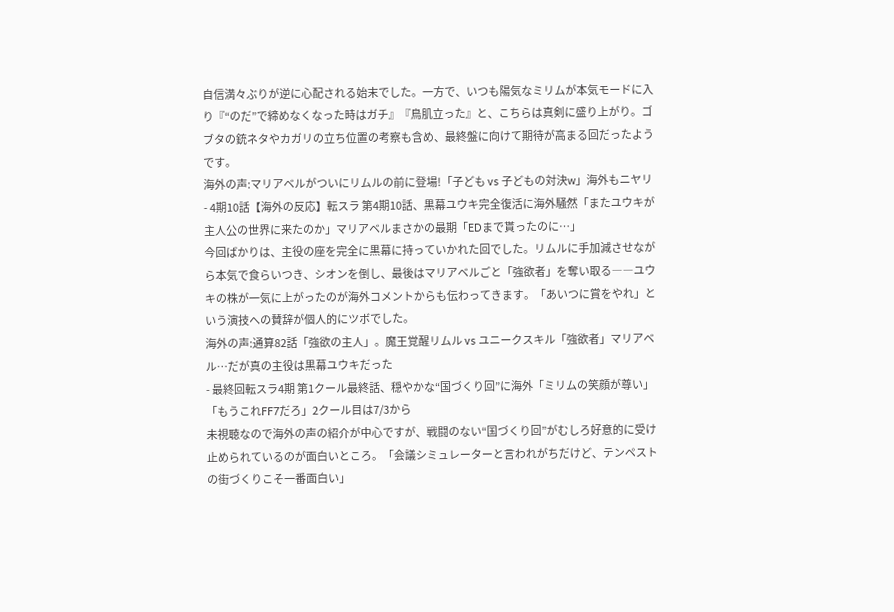自信満々ぶりが逆に心配される始末でした。一方で、いつも陽気なミリムが本気モードに入り『“のだ”で締めなくなった時はガチ』『鳥肌立った』と、こちらは真剣に盛り上がり。ゴブタの銃ネタやカガリの立ち位置の考察も含め、最終盤に向けて期待が高まる回だったようです。
海外の声:マリアベルがついにリムルの前に登場!「子ども vs 子どもの対決w」海外もニヤリ
- 4期10話【海外の反応】転スラ 第4期10話、黒幕ユウキ完全復活に海外騒然「またユウキが主人公の世界に来たのか」マリアベルまさかの最期「EDまで貰ったのに…」
今回ばかりは、主役の座を完全に黒幕に持っていかれた回でした。リムルに手加減させながら本気で食らいつき、シオンを倒し、最後はマリアベルごと「強欲者」を奪い取る――ユウキの株が一気に上がったのが海外コメントからも伝わってきます。「あいつに賞をやれ」という演技への賛辞が個人的にツボでした。
海外の声:通算82話「強欲の主人」。魔王覚醒リムル vs ユニークスキル「強欲者」マリアベル…だが真の主役は黒幕ユウキだった
- 最終回転スラ4期 第1クール最終話、穏やかな“国づくり回”に海外「ミリムの笑顔が尊い」「もうこれFF7だろ」2クール目は7/3から
未視聴なので海外の声の紹介が中心ですが、戦闘のない“国づくり回”がむしろ好意的に受け止められているのが面白いところ。「会議シミュレーターと言われがちだけど、テンペストの街づくりこそ一番面白い」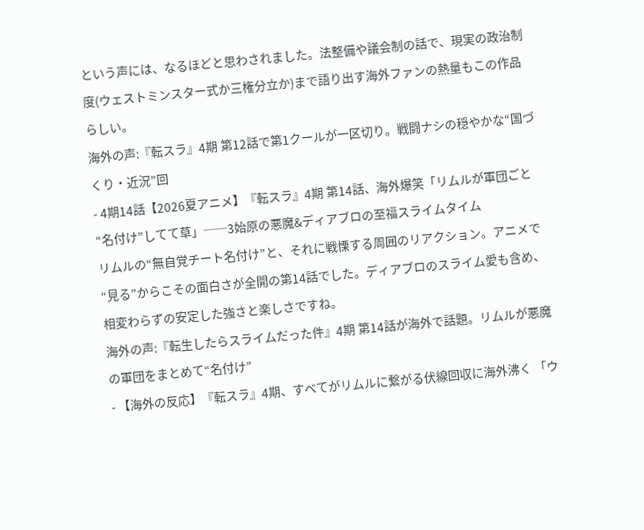という声には、なるほどと思わされました。法整備や議会制の話で、現実の政治制度(ウェストミンスター式か三権分立か)まで語り出す海外ファンの熱量もこの作品らしい。
海外の声:『転スラ』4期 第12話で第1クールが一区切り。戦闘ナシの穏やかな“国づくり・近況”回
- 4期14話【2026夏アニメ】『転スラ』4期 第14話、海外爆笑「リムルが軍団ごと“名付け”してて草」──3始原の悪魔&ディアブロの至福スライムタイム
リムルの“無自覚チート名付け”と、それに戦慄する周囲のリアクション。アニメで“見る”からこその面白さが全開の第14話でした。ディアブロのスライム愛も含め、相変わらずの安定した強さと楽しさですね。
海外の声:『転生したらスライムだった件』4期 第14話が海外で話題。リムルが悪魔の軍団をまとめて“名付け”
- 【海外の反応】『転スラ』4期、すべてがリムルに繋がる伏線回収に海外沸く 「ウ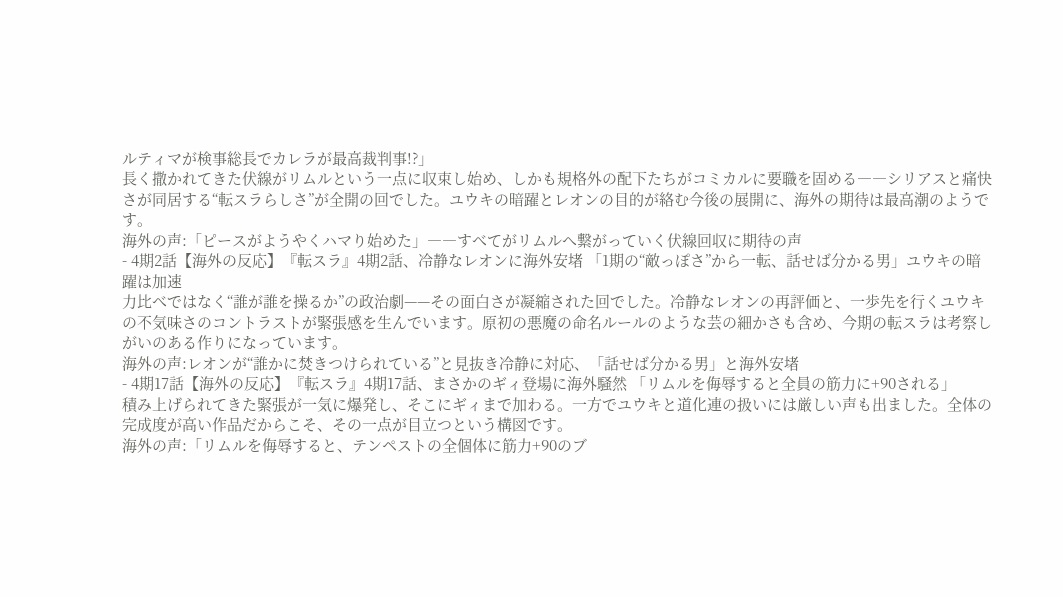ルティマが検事総長でカレラが最高裁判事!?」
長く撒かれてきた伏線がリムルという一点に収束し始め、しかも規格外の配下たちがコミカルに要職を固める――シリアスと痛快さが同居する“転スラらしさ”が全開の回でした。ユウキの暗躍とレオンの目的が絡む今後の展開に、海外の期待は最高潮のようです。
海外の声:「ピースがようやくハマり始めた」――すべてがリムルへ繋がっていく伏線回収に期待の声
- 4期2話【海外の反応】『転スラ』4期2話、冷静なレオンに海外安堵 「1期の“敵っぽさ”から一転、話せば分かる男」ユウキの暗躍は加速
力比べではなく“誰が誰を操るか”の政治劇——その面白さが凝縮された回でした。冷静なレオンの再評価と、一歩先を行くユウキの不気味さのコントラストが緊張感を生んでいます。原初の悪魔の命名ルールのような芸の細かさも含め、今期の転スラは考察しがいのある作りになっています。
海外の声:レオンが“誰かに焚きつけられている”と見抜き冷静に対応、「話せば分かる男」と海外安堵
- 4期17話【海外の反応】『転スラ』4期17話、まさかのギィ登場に海外騒然 「リムルを侮辱すると全員の筋力に+90される」
積み上げられてきた緊張が一気に爆発し、そこにギィまで加わる。一方でユウキと道化連の扱いには厳しい声も出ました。全体の完成度が高い作品だからこそ、その一点が目立つという構図です。
海外の声:「リムルを侮辱すると、テンペストの全個体に筋力+90のブ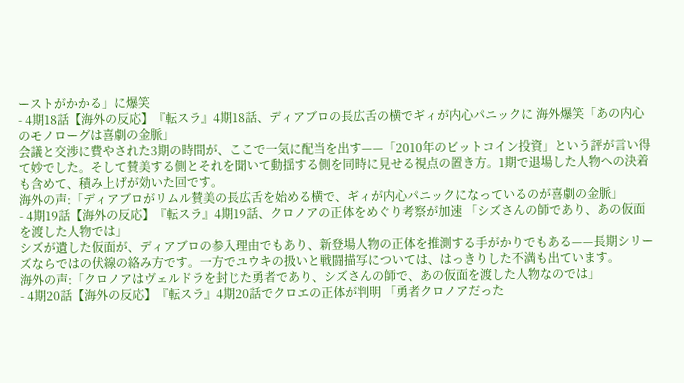ーストがかかる」に爆笑
- 4期18話【海外の反応】『転スラ』4期18話、ディアブロの長広舌の横でギィが内心パニックに 海外爆笑「あの内心のモノローグは喜劇の金脈」
会議と交渉に費やされた3期の時間が、ここで一気に配当を出す——「2010年のビットコイン投資」という評が言い得て妙でした。そして賛美する側とそれを聞いて動揺する側を同時に見せる視点の置き方。1期で退場した人物への決着も含めて、積み上げが効いた回です。
海外の声:「ディアブロがリムル賛美の長広舌を始める横で、ギィが内心パニックになっているのが喜劇の金脈」
- 4期19話【海外の反応】『転スラ』4期19話、クロノアの正体をめぐり考察が加速 「シズさんの師であり、あの仮面を渡した人物では」
シズが遺した仮面が、ディアブロの参入理由でもあり、新登場人物の正体を推測する手がかりでもある——長期シリーズならではの伏線の絡み方です。一方でユウキの扱いと戦闘描写については、はっきりした不満も出ています。
海外の声:「クロノアはヴェルドラを封じた勇者であり、シズさんの師で、あの仮面を渡した人物なのでは」
- 4期20話【海外の反応】『転スラ』4期20話でクロエの正体が判明 「勇者クロノアだった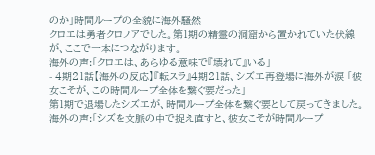のか」時間ループの全貌に海外騒然
クロエは勇者クロノアでした。第1期の精霊の洞窟から置かれていた伏線が、ここで一本につながります。
海外の声:「クロエは、あらゆる意味で『壊れて』いる」
- 4期21話【海外の反応】『転スラ』4期21話、シズエ再登場に海外が涙 「彼女こそが、この時間ループ全体を繋ぐ要だった」
第1期で退場したシズエが、時間ループ全体を繋ぐ要として戻ってきました。
海外の声:「シズを文脈の中で捉え直すと、彼女こそが時間ループ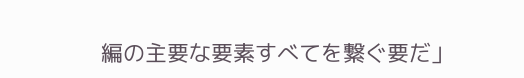編の主要な要素すべてを繋ぐ要だ」